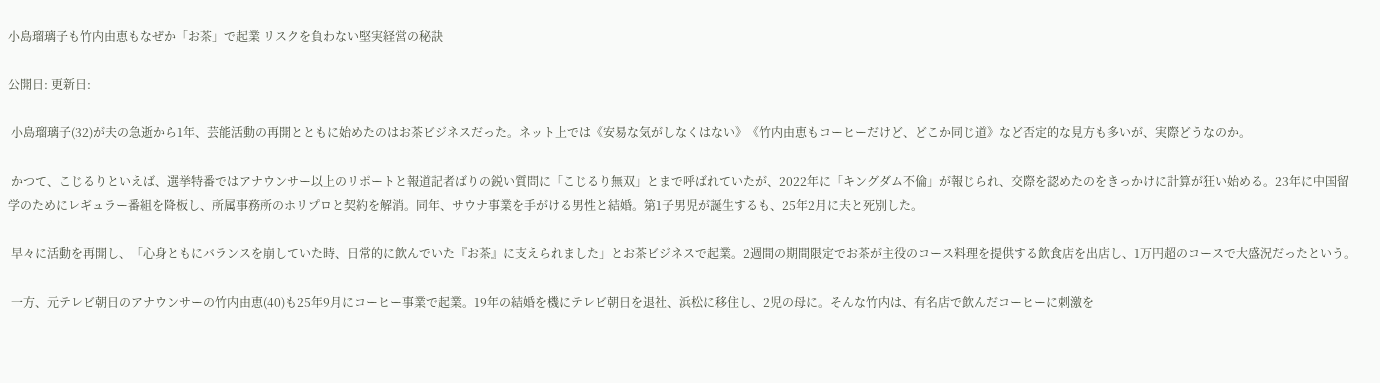小島瑠璃子も竹内由恵もなぜか「お茶」で起業 リスクを負わない堅実経営の秘訣

公開日: 更新日:

 小島瑠璃子(32)が夫の急逝から1年、芸能活動の再開とともに始めたのはお茶ビジネスだった。ネット上では《安易な気がしなくはない》《竹内由恵もコーヒーだけど、どこか同じ道》など否定的な見方も多いが、実際どうなのか。

 かつて、こじるりといえば、選挙特番ではアナウンサー以上のリポートと報道記者ばりの鋭い質問に「こじるり無双」とまで呼ばれていたが、2022年に「キングダム不倫」が報じられ、交際を認めたのをきっかけに計算が狂い始める。23年に中国留学のためにレギュラー番組を降板し、所属事務所のホリプロと契約を解消。同年、サウナ事業を手がける男性と結婚。第1子男児が誕生するも、25年2月に夫と死別した。

 早々に活動を再開し、「心身ともにバランスを崩していた時、日常的に飲んでいた『お茶』に支えられました」とお茶ビジネスで起業。2週間の期間限定でお茶が主役のコース料理を提供する飲食店を出店し、1万円超のコースで大盛況だったという。

 一方、元テレビ朝日のアナウンサーの竹内由恵(40)も25年9月にコーヒー事業で起業。19年の結婚を機にテレビ朝日を退社、浜松に移住し、2児の母に。そんな竹内は、有名店で飲んだコーヒーに刺激を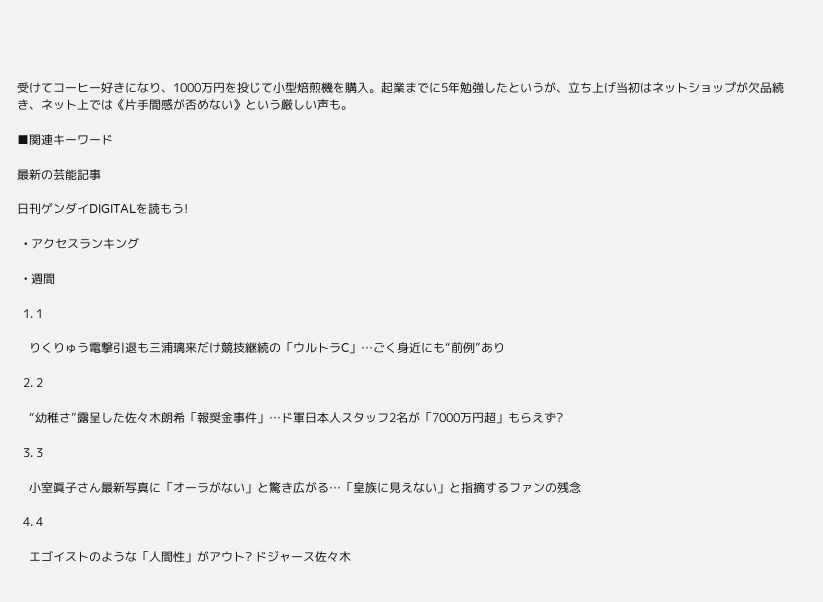受けてコーヒー好きになり、1000万円を投じて小型焙煎機を購入。起業までに5年勉強したというが、立ち上げ当初はネットショップが欠品続き、ネット上では《片手間感が否めない》という厳しい声も。

■関連キーワード

最新の芸能記事

日刊ゲンダイDIGITALを読もう!

  • アクセスランキング

  • 週間

  1. 1

    りくりゅう電撃引退も三浦璃来だけ競技継続の「ウルトラC」…ごく身近にも“前例”あり

  2. 2

    “幼稚さ”露呈した佐々木朗希「報奨金事件」…ド軍日本人スタッフ2名が「7000万円超」もらえず?

  3. 3

    小室眞子さん最新写真に「オーラがない」と驚き広がる…「皇族に見えない」と指摘するファンの残念

  4. 4

    エゴイストのような「人間性」がアウト? ドジャース佐々木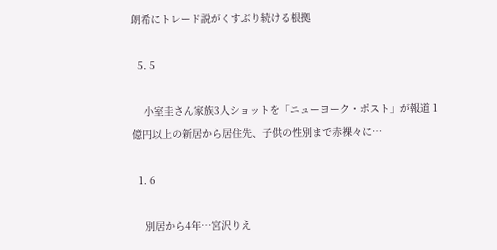朗希にトレード説がくすぶり続ける根拠

  5. 5

    小室圭さん家族3人ショットを「ニューヨーク・ポスト」が報道 1億円以上の新居から居住先、子供の性別まで赤裸々に…

  1. 6

    別居から4年…宮沢りえ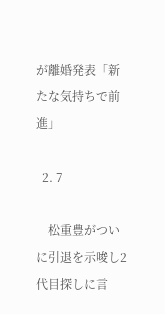が離婚発表「新たな気持ちで前進」

  2. 7

    松重豊がついに引退を示唆し2代目探しに言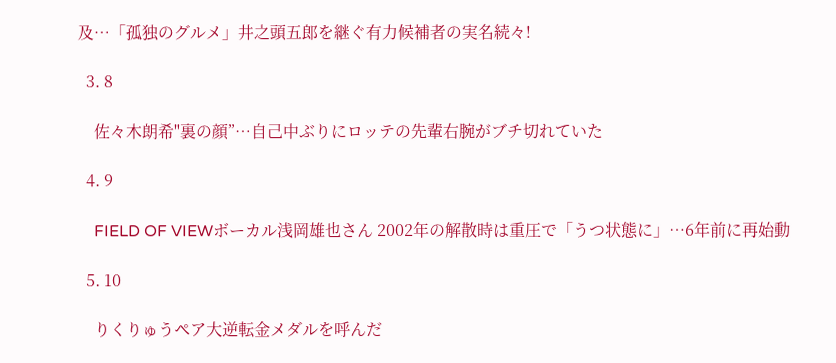及…「孤独のグルメ」井之頭五郎を継ぐ有力候補者の実名続々!

  3. 8

    佐々木朗希"裏の顔”…自己中ぶりにロッテの先輩右腕がブチ切れていた

  4. 9

    FIELD OF VIEWボーカル浅岡雄也さん 2002年の解散時は重圧で「うつ状態に」…6年前に再始動

  5. 10

    りくりゅうペア大逆転金メダルを呼んだ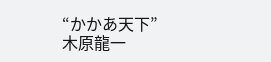“かかあ天下” 木原龍一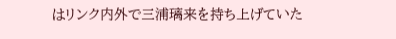はリンク内外で三浦璃来を持ち上げていた